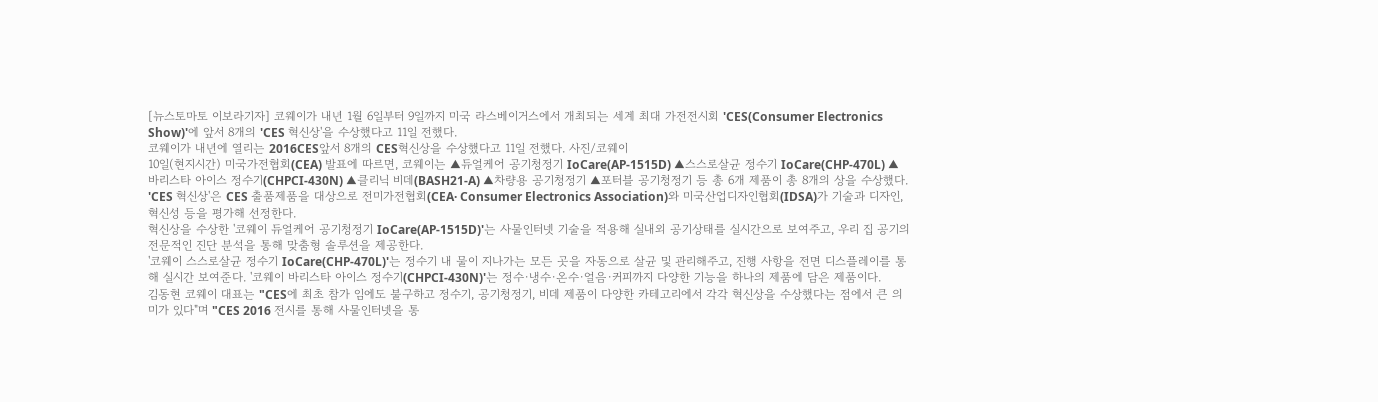[뉴스토마토 이보라기자] 코웨이가 내년 1월 6일부터 9일까지 미국 라스베이거스에서 개최되는 세계 최대 가전전시회 'CES(Consumer Electronics Show)'에 앞서 8개의 'CES 혁신상'을 수상했다고 11일 전했다.
코웨이가 내년에 열리는 2016CES앞서 8개의 CES혁신상을 수상했다고 11일 전했다. 사진/코웨이
10일(현지시간) 미국가전협회(CEA) 발표에 따르면, 코웨이는 ▲듀얼케어 공기청정기 IoCare(AP-1515D) ▲스스로살균 정수기 IoCare(CHP-470L) ▲바리스타 아이스 정수기(CHPCI-430N) ▲클리닉 비데(BASH21-A) ▲차량용 공기청정기 ▲포터블 공기청정기 등 총 6개 제품이 총 8개의 상을 수상했다.
'CES 혁신상'은 CES 출품제품을 대상으로 전미가전협회(CEA· Consumer Electronics Association)와 미국산업디자인협회(IDSA)가 기술과 디자인, 혁신성 등을 평가해 선정한다.
혁신상을 수상한 '코웨이 듀얼케어 공기청정기 IoCare(AP-1515D)'는 사물인터넷 기술을 적용해 실내외 공기상태를 실시간으로 보여주고, 우리 집 공기의 전문적인 진단 분석을 통해 맞춤형 솔루션을 제공한다.
'코웨이 스스로살균 정수기 IoCare(CHP-470L)'는 정수기 내 물이 지나가는 모든 곳을 자동으로 살균 및 관리해주고, 진행 사항을 전면 디스플레이를 통해 실시간 보여준다. '코웨이 바리스타 아이스 정수기(CHPCI-430N)'는 정수·냉수·온수·얼음·커피까지 다양한 기능을 하나의 제품에 담은 제품이다.
김동현 코웨이 대표는 "CES에 최초 참가 임에도 불구하고 정수기, 공기청정기, 비데 제품이 다양한 카테고리에서 각각 혁신상을 수상했다는 점에서 큰 의미가 있다"며 "CES 2016 전시를 통해 사물인터넷을 통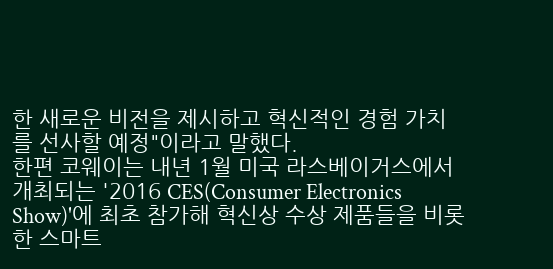한 새로운 비전을 제시하고 혁신적인 경험 가치를 선사할 예정"이라고 말했다.
한편 코웨이는 내년 1월 미국 라스베이거스에서 개최되는 '2016 CES(Consumer Electronics Show)'에 최초 참가해 혁신상 수상 제품들을 비롯한 스마트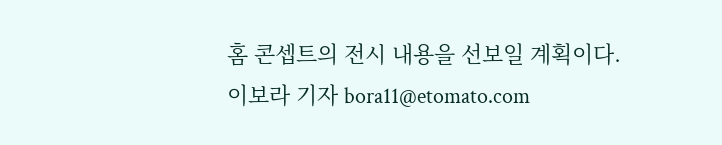홈 콘셉트의 전시 내용을 선보일 계획이다.
이보라 기자 bora11@etomato.com